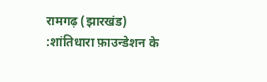रामगढ़ (झारखंड) :शांतिधारा फ़ाउन्डेशन के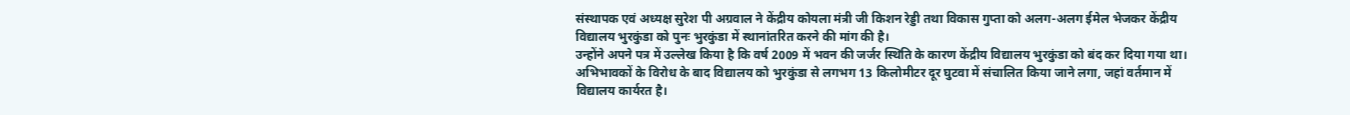संस्थापक एवं अध्यक्ष सुरेश पी अग्रवाल ने केंद्रीय कोयला मंत्री जी किशन रेड्डी तथा विकास गुप्ता को अलग-अलग ईमेल भेजकर केंद्रीय विद्यालय भुरकुंडा को पुनः भुरकुंडा में स्थानांतरित करने की मांग की है।
उन्होंने अपने पत्र में उल्लेख किया है कि वर्ष 2009 में भवन की जर्जर स्थिति के कारण केंद्रीय विद्यालय भुरकुंडा को बंद कर दिया गया था। अभिभावकों के विरोध के बाद विद्यालय को भुरकुंडा से लगभग 13 किलोमीटर दूर घुटवा में संचालित किया जाने लगा, जहां वर्तमान में विद्यालय कार्यरत है।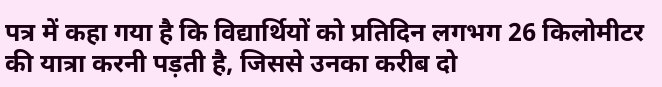पत्र में कहा गया है कि विद्यार्थियों को प्रतिदिन लगभग 26 किलोमीटर की यात्रा करनी पड़ती है, जिससे उनका करीब दो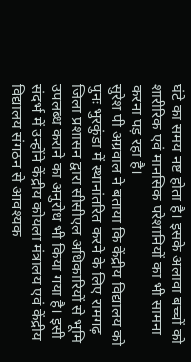घंटे का समय नष्ट होता है। इसके अलावा बच्चों को शारीरिक एवं मानसिक परेशानियों का भी सामना करना पड़ रहा है।
सुरेश पी अग्रवाल ने बताया कि केंद्रीय विद्यालय को पुनः भुरकुंडा में स्थानांतरित करने के लिए रामगढ़ जिला प्रशासन द्वारा सीसीएल अधिकारियों से भूमि उपलब्ध कराने का अनुरोध भी किया गया है। इसी संदर्भ में उन्होंने केंद्रीय कोयला मंत्रालय एवं केंद्रीय विद्यालय संगठन से आवश्यक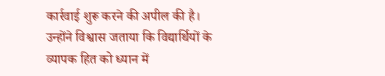कार्रवाई शुरू करने की अपील की है।
उन्होंने विश्वास जताया कि विद्यार्थियों के व्यापक हित को ध्यान में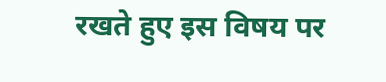रखते हुए इस विषय पर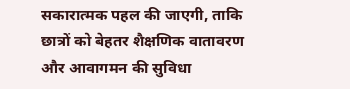सकारात्मक पहल की जाएगी, ताकि छात्रों को बेहतर शैक्षणिक वातावरण और आवागमन की सुविधा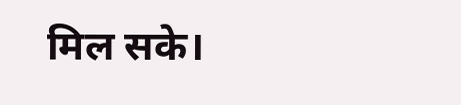मिल सके।